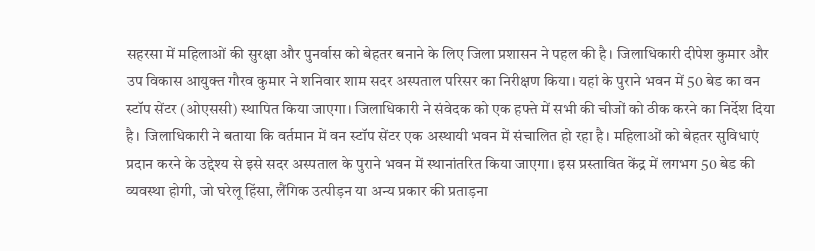सहरसा में महिलाओं की सुरक्षा और पुनर्वास को बेहतर बनाने के लिए जिला प्रशासन ने पहल की है। जिलाधिकारी दीपेश कुमार और उप विकास आयुक्त गौरव कुमार ने शनिवार शाम सदर अस्पताल परिसर का निरीक्षण किया। यहां के पुराने भवन में 50 बेड का वन स्टॉप सेंटर (ओएससी) स्थापित किया जाएगा। जिलाधिकारी ने संवेदक को एक हफ्ते में सभी की चीजों को ठीक करने का निर्देश दिया है। जिलाधिकारी ने बताया कि वर्तमान में वन स्टॉप सेंटर एक अस्थायी भवन में संचालित हो रहा है। महिलाओं को बेहतर सुविधाएं प्रदान करने के उद्देश्य से इसे सदर अस्पताल के पुराने भवन में स्थानांतरित किया जाएगा। इस प्रस्तावित केंद्र में लगभग 50 बेड की व्यवस्था होगी, जो घरेलू हिंसा, लैंगिक उत्पीड़न या अन्य प्रकार की प्रताड़ना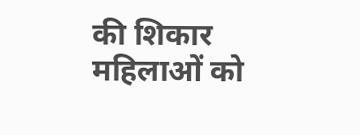की शिकार महिलाओं को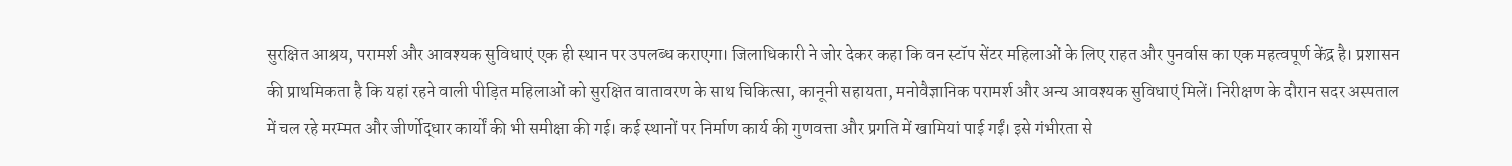सुरक्षित आश्रय, परामर्श और आवश्यक सुविधाएं एक ही स्थान पर उपलब्ध कराएगा। जिलाधिकारी ने जोर देकर कहा कि वन स्टॉप सेंटर महिलाओं के लिए राहत और पुनर्वास का एक महत्वपूर्ण केंद्र है। प्रशासन की प्राथमिकता है कि यहां रहने वाली पीड़ित महिलाओं को सुरक्षित वातावरण के साथ चिकित्सा, कानूनी सहायता, मनोवैज्ञानिक परामर्श और अन्य आवश्यक सुविधाएं मिलें। निरीक्षण के दौरान सदर अस्पताल में चल रहे मरम्मत और जीर्णोद्धार कार्यों की भी समीक्षा की गई। कई स्थानों पर निर्माण कार्य की गुणवत्ता और प्रगति में खामियां पाई गईं। इसे गंभीरता से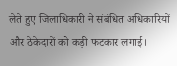लेते हुए जिलाधिकारी ने संबंधित अधिकारियों और ठेकेदारों को कड़ी फटकार लगाई।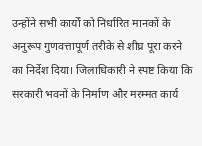उन्होंने सभी कार्यों को निर्धारित मानकों के अनुरूप गुणवत्तापूर्ण तरीके से शीघ्र पूरा करने का निर्देश दिया। जिलाधिकारी ने स्पष्ट किया कि सरकारी भवनों के निर्माण और मरम्मत कार्य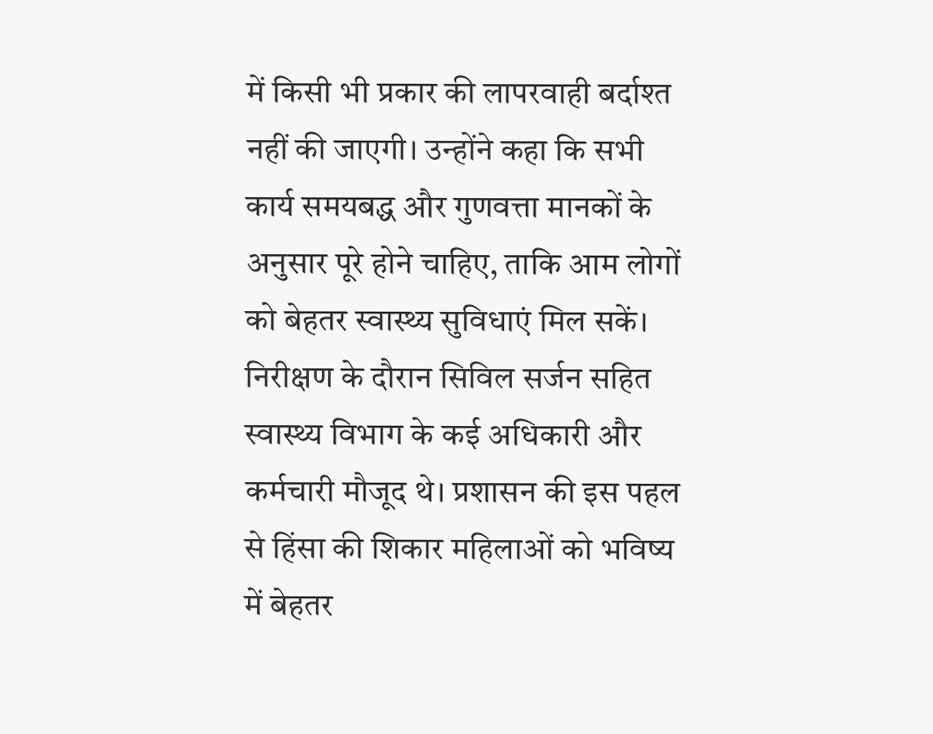में किसी भी प्रकार की लापरवाही बर्दाश्त नहीं की जाएगी। उन्होंने कहा कि सभी कार्य समयबद्ध और गुणवत्ता मानकों के अनुसार पूरे होने चाहिए, ताकि आम लोगों को बेहतर स्वास्थ्य सुविधाएं मिल सकें। निरीक्षण के दौरान सिविल सर्जन सहित स्वास्थ्य विभाग के कई अधिकारी और कर्मचारी मौजूद थे। प्रशासन की इस पहल से हिंसा की शिकार महिलाओं को भविष्य में बेहतर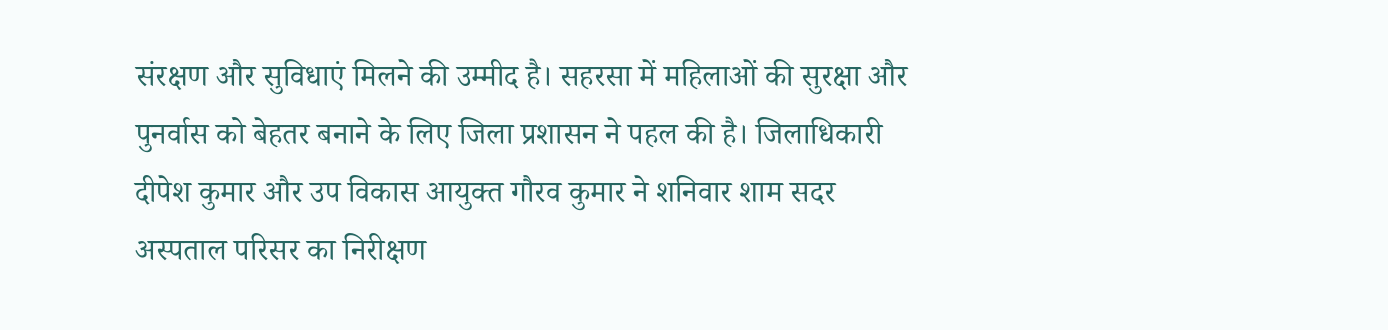संरक्षण और सुविधाएं मिलने की उम्मीद है। सहरसा में महिलाओं की सुरक्षा और पुनर्वास को बेहतर बनाने के लिए जिला प्रशासन ने पहल की है। जिलाधिकारी दीपेश कुमार और उप विकास आयुक्त गौरव कुमार ने शनिवार शाम सदर अस्पताल परिसर का निरीक्षण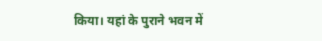किया। यहां के पुराने भवन में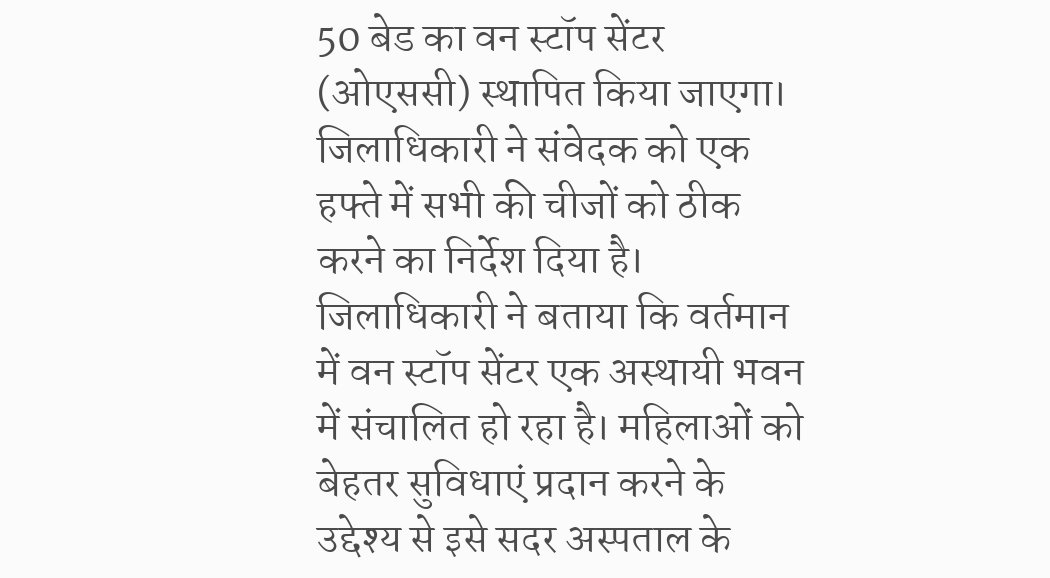50 बेड का वन स्टॉप सेंटर (ओएससी) स्थापित किया जाएगा। जिलाधिकारी ने संवेदक को एक हफ्ते में सभी की चीजों को ठीक करने का निर्देश दिया है। जिलाधिकारी ने बताया कि वर्तमान में वन स्टॉप सेंटर एक अस्थायी भवन में संचालित हो रहा है। महिलाओं को बेहतर सुविधाएं प्रदान करने के उद्देश्य से इसे सदर अस्पताल के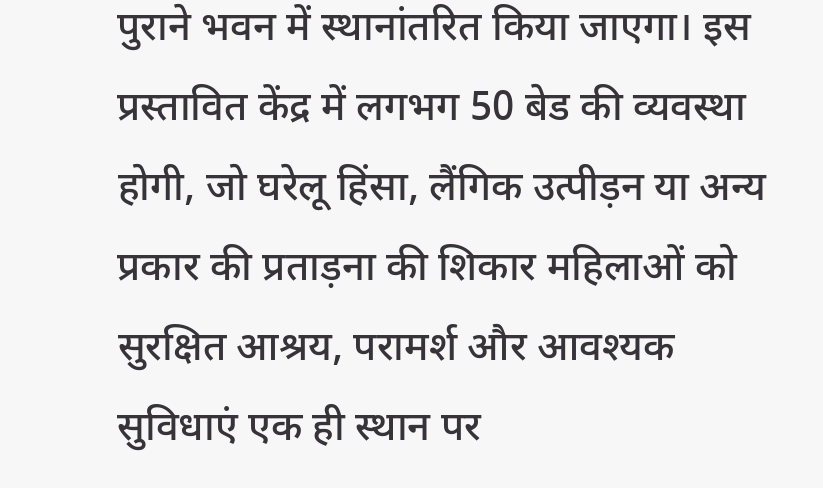पुराने भवन में स्थानांतरित किया जाएगा। इस प्रस्तावित केंद्र में लगभग 50 बेड की व्यवस्था होगी, जो घरेलू हिंसा, लैंगिक उत्पीड़न या अन्य प्रकार की प्रताड़ना की शिकार महिलाओं को सुरक्षित आश्रय, परामर्श और आवश्यक सुविधाएं एक ही स्थान पर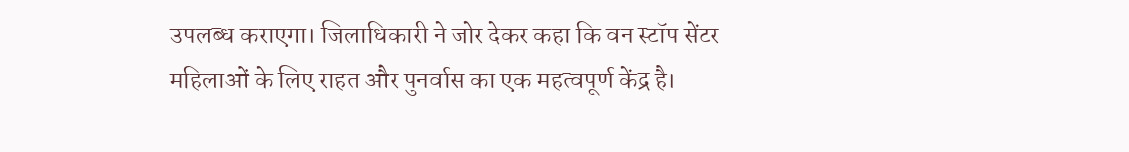उपलब्ध कराएगा। जिलाधिकारी ने जोर देकर कहा कि वन स्टॉप सेंटर महिलाओं के लिए राहत और पुनर्वास का एक महत्वपूर्ण केंद्र है।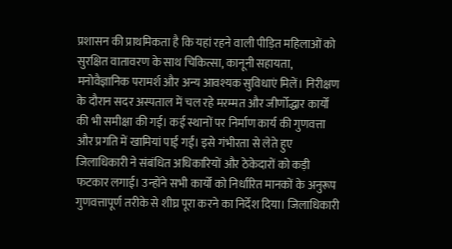प्रशासन की प्राथमिकता है कि यहां रहने वाली पीड़ित महिलाओं को सुरक्षित वातावरण के साथ चिकित्सा, कानूनी सहायता, मनोवैज्ञानिक परामर्श और अन्य आवश्यक सुविधाएं मिलें। निरीक्षण के दौरान सदर अस्पताल में चल रहे मरम्मत और जीर्णोद्धार कार्यों की भी समीक्षा की गई। कई स्थानों पर निर्माण कार्य की गुणवत्ता और प्रगति में खामियां पाई गईं। इसे गंभीरता से लेते हुए जिलाधिकारी ने संबंधित अधिकारियों और ठेकेदारों को कड़ी फटकार लगाई। उन्होंने सभी कार्यों को निर्धारित मानकों के अनुरूप गुणवत्तापूर्ण तरीके से शीघ्र पूरा करने का निर्देश दिया। जिलाधिकारी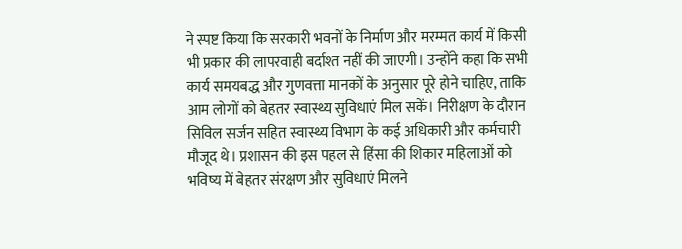ने स्पष्ट किया कि सरकारी भवनों के निर्माण और मरम्मत कार्य में किसी भी प्रकार की लापरवाही बर्दाश्त नहीं की जाएगी। उन्होंने कहा कि सभी कार्य समयबद्ध और गुणवत्ता मानकों के अनुसार पूरे होने चाहिए, ताकि आम लोगों को बेहतर स्वास्थ्य सुविधाएं मिल सकें। निरीक्षण के दौरान सिविल सर्जन सहित स्वास्थ्य विभाग के कई अधिकारी और कर्मचारी मौजूद थे। प्रशासन की इस पहल से हिंसा की शिकार महिलाओं को भविष्य में बेहतर संरक्षण और सुविधाएं मिलने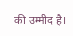की उम्मीद है।